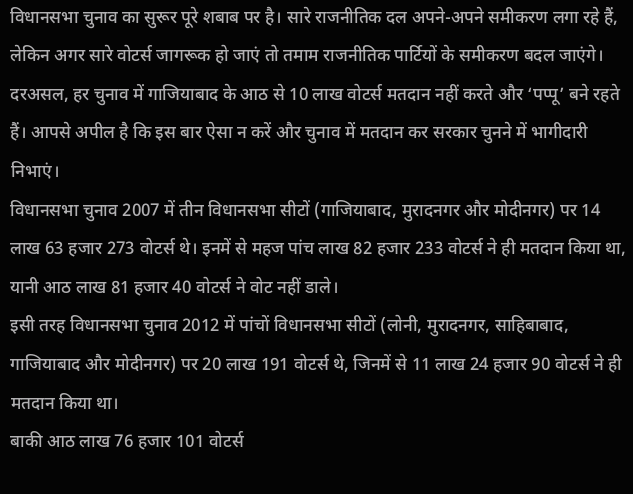विधानसभा चुनाव का सुरूर पूरे शबाब पर है। सारे राजनीतिक दल अपने-अपने समीकरण लगा रहे हैं, लेकिन अगर सारे वोटर्स जागरूक हो जाएं तो तमाम राजनीतिक पार्टियों के समीकरण बदल जाएंगे।
दरअसल, हर चुनाव में गाजियाबाद के आठ से 10 लाख वोटर्स मतदान नहीं करते और ‘पप्पू’ बने रहते हैं। आपसे अपील है कि इस बार ऐसा न करें और चुनाव में मतदान कर सरकार चुनने में भागीदारी निभाएं।
विधानसभा चुनाव 2007 में तीन विधानसभा सीटों (गाजियाबाद, मुरादनगर और मोदीनगर) पर 14 लाख 63 हजार 273 वोटर्स थे। इनमें से महज पांच लाख 82 हजार 233 वोटर्स ने ही मतदान किया था, यानी आठ लाख 81 हजार 40 वोटर्स ने वोट नहीं डाले।
इसी तरह विधानसभा चुनाव 2012 में पांचों विधानसभा सीटों (लोनी, मुरादनगर, साहिबाबाद, गाजियाबाद और मोदीनगर) पर 20 लाख 191 वोटर्स थे, जिनमें से 11 लाख 24 हजार 90 वोटर्स ने ही मतदान किया था।
बाकी आठ लाख 76 हजार 101 वोटर्स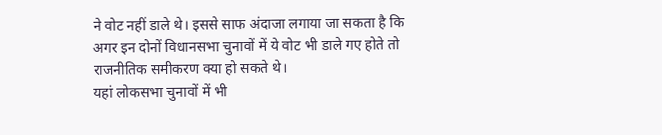ने वोट नहीं डाले थे। इससे साफ अंदाजा लगाया जा सकता है कि अगर इन दोनों विधानसभा चुनावों में ये वोट भी डाले गए होते तो राजनीतिक समीकरण क्या हो सकते थे।
यहां लोकसभा चुनावों में भी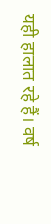यही हालात रहे हैं। वर्ष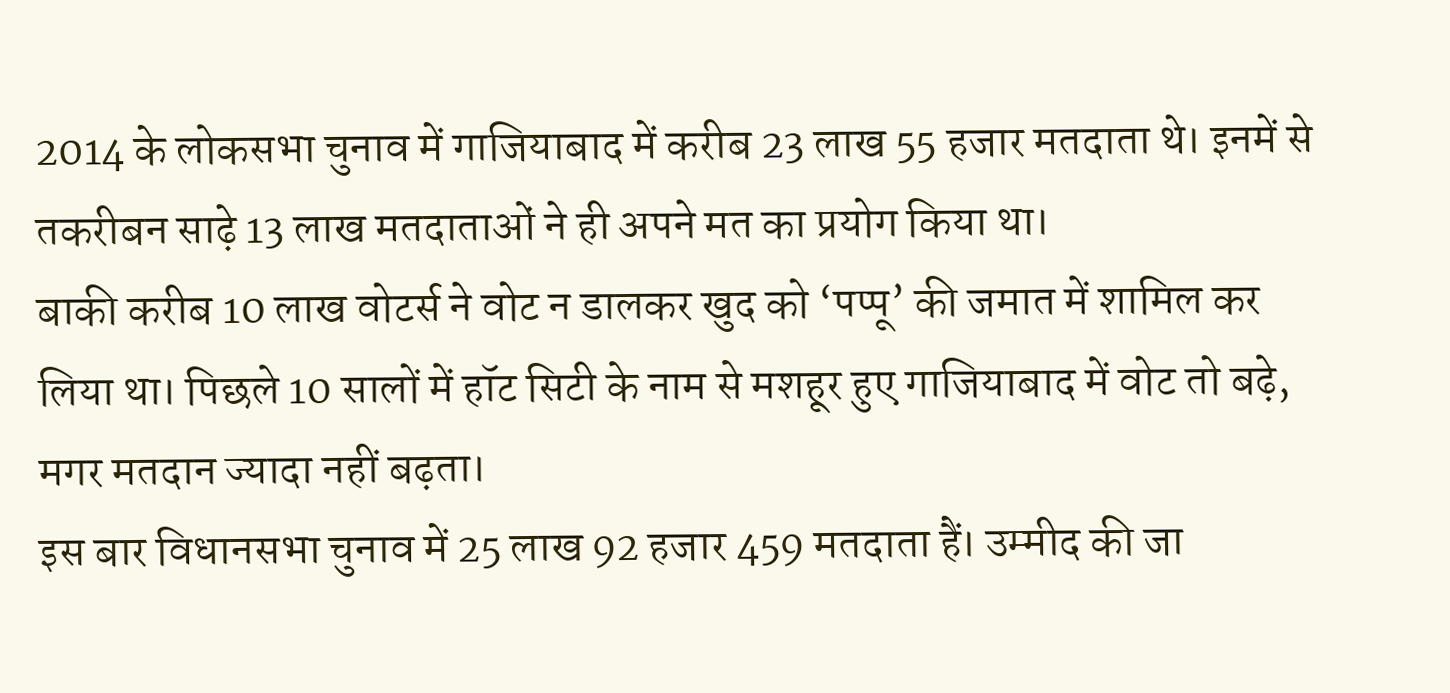2014 के लोकसभा चुनाव में गाजियाबाद में करीब 23 लाख 55 हजार मतदाता थे। इनमें से तकरीबन साढ़े 13 लाख मतदाताओं ने ही अपने मत का प्रयोग किया था।
बाकी करीब 10 लाख वोटर्स ने वोट न डालकर खुद को ‘पप्पू’ की जमात में शामिल कर लिया था। पिछले 10 सालों में हॉट सिटी के नाम से मशहूर हुए गाजियाबाद में वोट तो बढ़े, मगर मतदान ज्यादा नहीं बढ़ता।
इस बार विधानसभा चुनाव में 25 लाख 92 हजार 459 मतदाता हैं। उम्मीद की जा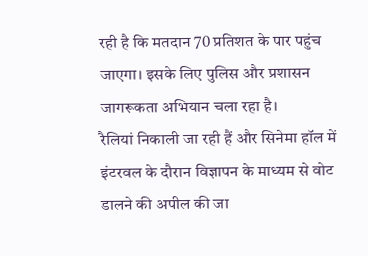रही है कि मतदान 70 प्रतिशत के पार पहुंच जाएगा। इसके लिए पुलिस और प्रशासन जागरूकता अभियान चला रहा है।
रैलियां निकाली जा रही हैं और सिनेमा हॉल में इंटरवल के दौरान विज्ञापन के माध्यम से वोट डालने की अपील की जा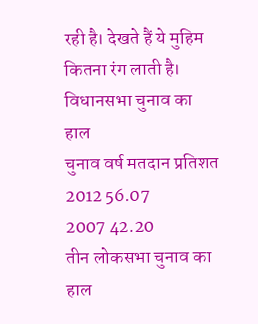रही है। देखते हैं ये मुहिम कितना रंग लाती है।
विधानसभा चुनाव का हाल
चुनाव वर्ष मतदान प्रतिशत
2012 56.07
2007 42.20
तीन लोकसभा चुनाव का हाल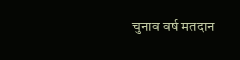चुनाव वर्ष मतदान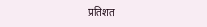प्रतिशत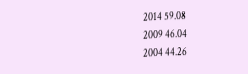2014 59.08
2009 46.04
2004 44.26